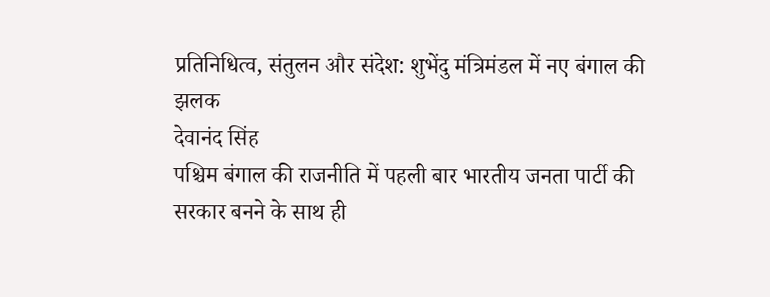प्रतिनिधित्व, संतुलन और संदेश: शुभेंदु मंत्रिमंडल में नए बंगाल की झलक
देवानंद सिंह
पश्चिम बंगाल की राजनीति में पहली बार भारतीय जनता पार्टी की सरकार बनने के साथ ही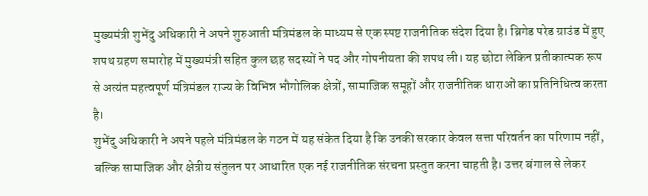मुख्यमंत्री शुभेंदु अधिकारी ने अपने शुरुआती मंत्रिमंडल के माध्यम से एक स्पष्ट राजनीतिक संदेश दिया है। ब्रिगेड परेड ग्राउंड में हुए शपथ ग्रहण समारोह में मुख्यमंत्री सहित कुल छह सदस्यों ने पद और गोपनीयता की शपथ ली। यह छोटा लेकिन प्रतीकात्मक रूप से अत्यंत महत्वपूर्ण मंत्रिमंडल राज्य के विभिन्न भौगोलिक क्षेत्रों, सामाजिक समूहों और राजनीतिक धाराओं का प्रतिनिधित्व करता है।
शुभेंदु अधिकारी ने अपने पहले मंत्रिमंडल के गठन में यह संकेत दिया है कि उनकी सरकार केवल सत्ता परिवर्तन का परिणाम नहीं, बल्कि सामाजिक और क्षेत्रीय संतुलन पर आधारित एक नई राजनीतिक संरचना प्रस्तुत करना चाहती है। उत्तर बंगाल से लेकर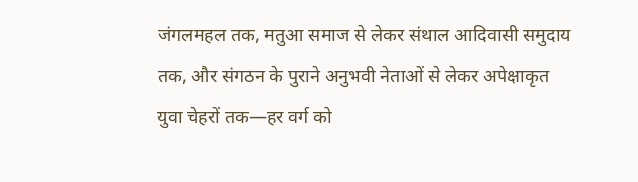जंगलमहल तक, मतुआ समाज से लेकर संथाल आदिवासी समुदाय तक, और संगठन के पुराने अनुभवी नेताओं से लेकर अपेक्षाकृत युवा चेहरों तक—हर वर्ग को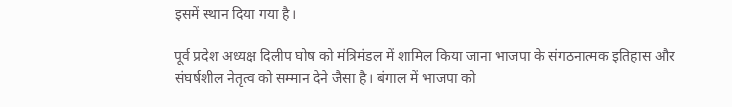इसमें स्थान दिया गया है।

पूर्व प्रदेश अध्यक्ष दिलीप घोष को मंत्रिमंडल में शामिल किया जाना भाजपा के संगठनात्मक इतिहास और संघर्षशील नेतृत्व को सम्मान देने जैसा है। बंगाल में भाजपा को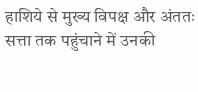हाशिये से मुख्य विपक्ष और अंततः सत्ता तक पहुंचाने में उनकी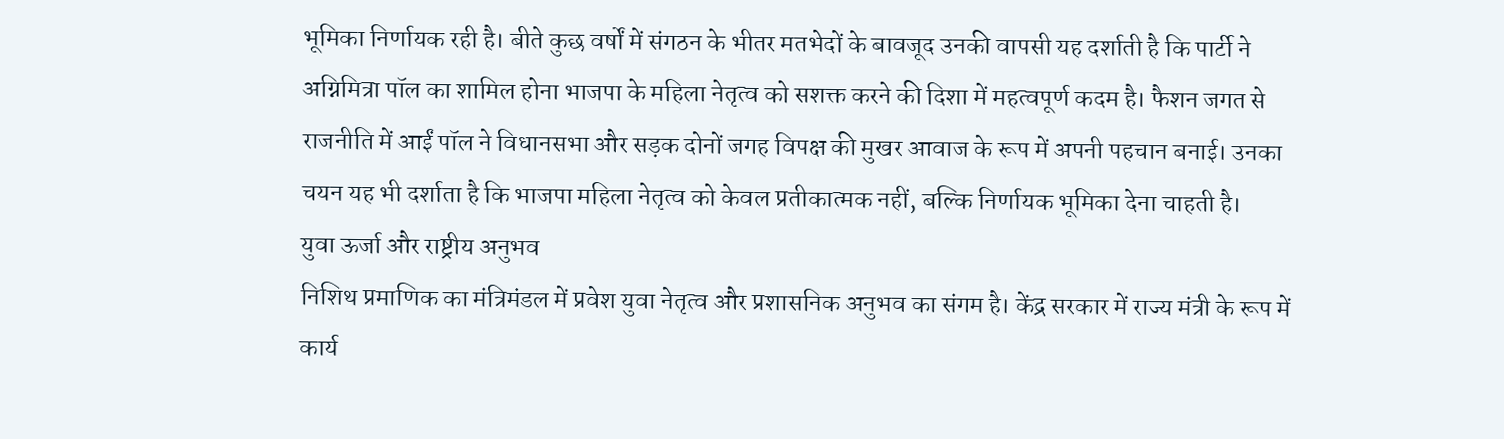भूमिका निर्णायक रही है। बीते कुछ वर्षों में संगठन के भीतर मतभेदों के बावजूद उनकी वापसी यह दर्शाती है कि पार्टी ने
अग्निमित्रा पॉल का शामिल होना भाजपा के महिला नेतृत्व को सशक्त करने की दिशा में महत्वपूर्ण कदम है। फैशन जगत से राजनीति में आईं पॉल ने विधानसभा और सड़क दोनों जगह विपक्ष की मुखर आवाज के रूप में अपनी पहचान बनाई। उनका चयन यह भी दर्शाता है कि भाजपा महिला नेतृत्व को केवल प्रतीकात्मक नहीं, बल्कि निर्णायक भूमिका देना चाहती है।
युवा ऊर्जा और राष्ट्रीय अनुभव
निशिथ प्रमाणिक का मंत्रिमंडल में प्रवेश युवा नेतृत्व और प्रशासनिक अनुभव का संगम है। केंद्र सरकार में राज्य मंत्री के रूप में कार्य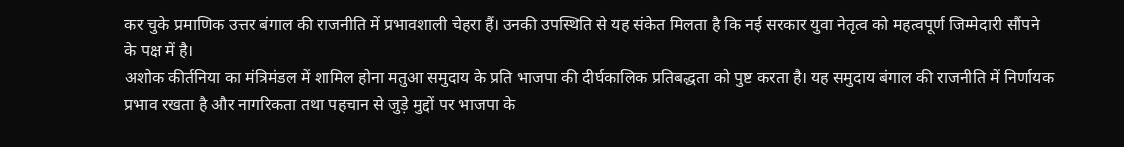कर चुके प्रमाणिक उत्तर बंगाल की राजनीति में प्रभावशाली चेहरा हैं। उनकी उपस्थिति से यह संकेत मिलता है कि नई सरकार युवा नेतृत्व को महत्वपूर्ण जिम्मेदारी सौंपने के पक्ष में है।
अशोक कीर्तनिया का मंत्रिमंडल में शामिल होना मतुआ समुदाय के प्रति भाजपा की दीर्घकालिक प्रतिबद्धता को पुष्ट करता है। यह समुदाय बंगाल की राजनीति में निर्णायक प्रभाव रखता है और नागरिकता तथा पहचान से जुड़े मुद्दों पर भाजपा के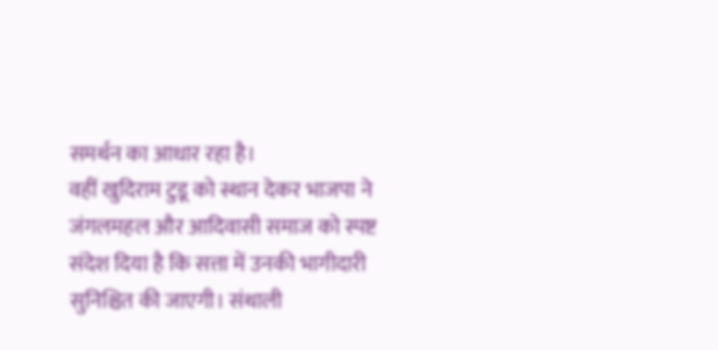समर्थन का आधार रहा है।
वहीं खुदिराम टुडू को स्थान देकर भाजपा ने जंगलमहल और आदिवासी समाज को स्पष्ट संदेश दिया है कि सत्ता में उनकी भागीदारी सुनिश्चित की जाएगी। संथाली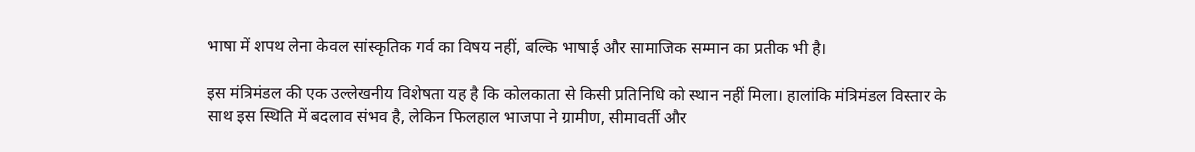भाषा में शपथ लेना केवल सांस्कृतिक गर्व का विषय नहीं, बल्कि भाषाई और सामाजिक सम्मान का प्रतीक भी है।

इस मंत्रिमंडल की एक उल्लेखनीय विशेषता यह है कि कोलकाता से किसी प्रतिनिधि को स्थान नहीं मिला। हालांकि मंत्रिमंडल विस्तार के साथ इस स्थिति में बदलाव संभव है, लेकिन फिलहाल भाजपा ने ग्रामीण, सीमावर्ती और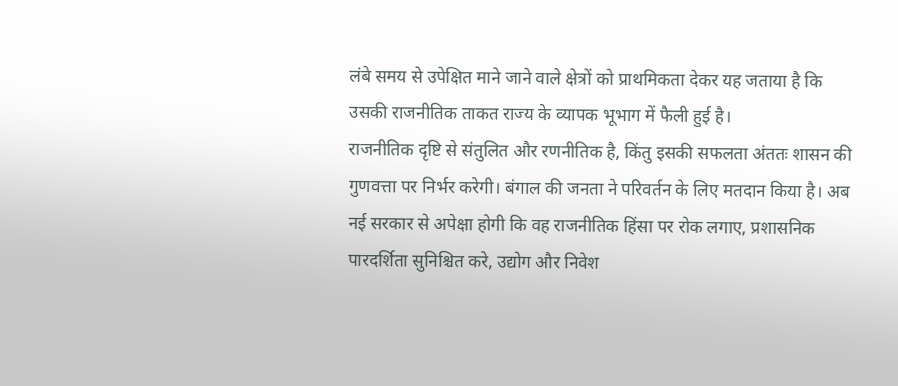लंबे समय से उपेक्षित माने जाने वाले क्षेत्रों को प्राथमिकता देकर यह जताया है कि उसकी राजनीतिक ताकत राज्य के व्यापक भूभाग में फैली हुई है।
राजनीतिक दृष्टि से संतुलित और रणनीतिक है, किंतु इसकी सफलता अंततः शासन की गुणवत्ता पर निर्भर करेगी। बंगाल की जनता ने परिवर्तन के लिए मतदान किया है। अब नई सरकार से अपेक्षा होगी कि वह राजनीतिक हिंसा पर रोक लगाए, प्रशासनिक पारदर्शिता सुनिश्चित करे, उद्योग और निवेश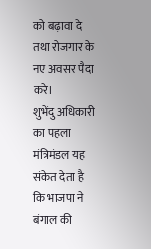को बढ़ावा दे तथा रोजगार के नए अवसर पैदा करे।
शुभेंदु अधिकारी का पहला मंत्रिमंडल यह संकेत देता है कि भाजपा ने बंगाल की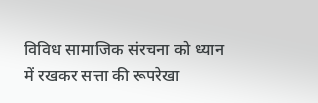विविध सामाजिक संरचना को ध्यान में रखकर सत्ता की रूपरेखा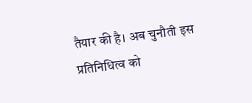तैयार की है। अब चुनौती इस प्रतिनिधित्व को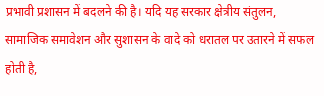प्रभावी प्रशासन में बदलने की है। यदि यह सरकार क्षेत्रीय संतुलन, सामाजिक समावेशन और सुशासन के वादे को धरातल पर उतारने में सफल होती है,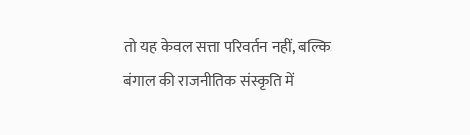तो यह केवल सत्ता परिवर्तन नहीं, बल्कि बंगाल की राजनीतिक संस्कृति में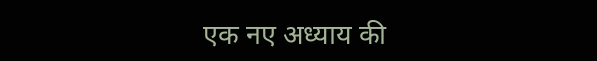एक नए अध्याय की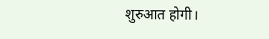शुरुआत होगी।